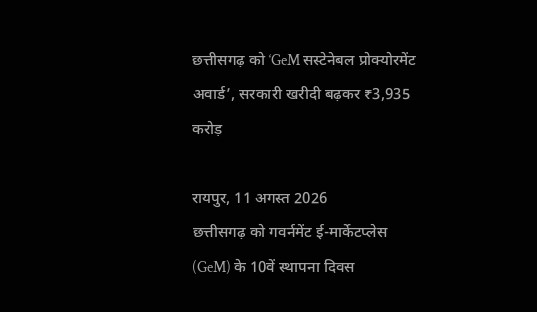छत्तीसगढ़ को ‘GeM सस्टेनेबल प्रोक्योरमेंट अवार्ड’, सरकारी खरीदी बढ़कर ₹3,935 करोड़

रायपुर, 11 अगस्त 2026
छत्तीसगढ़ को गवर्नमेंट ई-मार्केटप्लेस (GeM) के 10वें स्थापना दिवस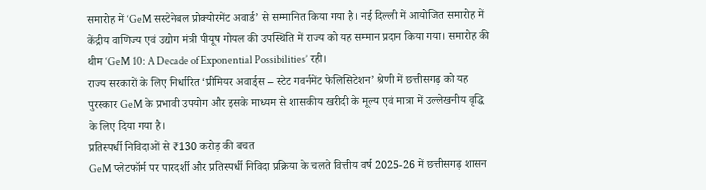समारोह में ‘GeM सस्टेनेबल प्रोक्योरमेंट अवार्ड’ से सम्मानित किया गया है। नई दिल्ली में आयोजित समारोह में केंद्रीय वाणिज्य एवं उद्योग मंत्री पीयूष गोयल की उपस्थिति में राज्य को यह सम्मान प्रदान किया गया। समारोह की थीम ‘GeM 10: A Decade of Exponential Possibilities’ रही।
राज्य सरकारों के लिए निर्धारित ‘प्रीमियर अवार्ड्स – स्टेट गवर्नमेंट फेलिसिटेशन’ श्रेणी में छत्तीसगढ़ को यह पुरस्कार GeM के प्रभावी उपयोग और इसके माध्यम से शासकीय खरीदी के मूल्य एवं मात्रा में उल्लेखनीय वृद्धि के लिए दिया गया है।
प्रतिस्पर्धी निविदाओं से ₹130 करोड़ की बचत
GeM प्लेटफॉर्म पर पारदर्शी और प्रतिस्पर्धी निविदा प्रक्रिया के चलते वित्तीय वर्ष 2025-26 में छत्तीसगढ़ शासन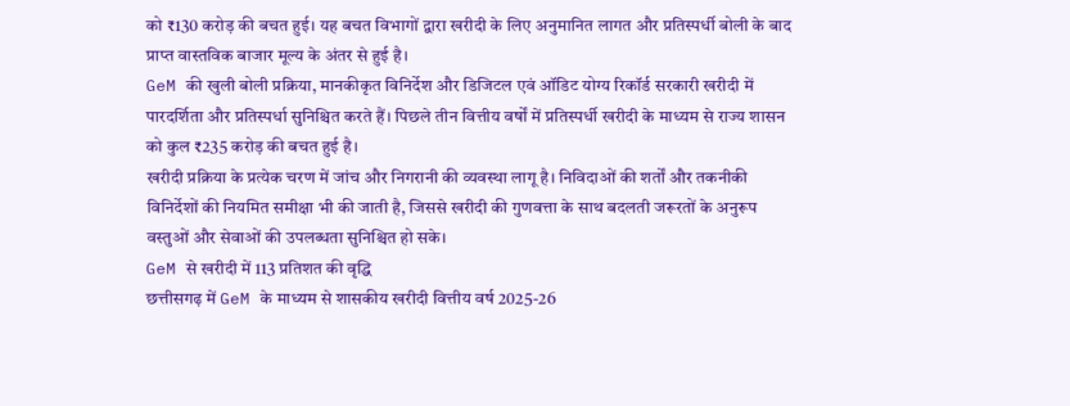को ₹130 करोड़ की बचत हुई। यह बचत विभागों द्वारा खरीदी के लिए अनुमानित लागत और प्रतिस्पर्धी बोली के बाद प्राप्त वास्तविक बाजार मूल्य के अंतर से हुई है।
GeM की खुली बोली प्रक्रिया, मानकीकृत विनिर्देश और डिजिटल एवं ऑडिट योग्य रिकॉर्ड सरकारी खरीदी में पारदर्शिता और प्रतिस्पर्धा सुनिश्चित करते हैं। पिछले तीन वित्तीय वर्षों में प्रतिस्पर्धी खरीदी के माध्यम से राज्य शासन को कुल ₹235 करोड़ की बचत हुई है।
खरीदी प्रक्रिया के प्रत्येक चरण में जांच और निगरानी की व्यवस्था लागू है। निविदाओं की शर्तों और तकनीकी विनिर्देशों की नियमित समीक्षा भी की जाती है, जिससे खरीदी की गुणवत्ता के साथ बदलती जरूरतों के अनुरूप वस्तुओं और सेवाओं की उपलब्धता सुनिश्चित हो सके।
GeM से खरीदी में 113 प्रतिशत की वृद्धि
छत्तीसगढ़ में GeM के माध्यम से शासकीय खरीदी वित्तीय वर्ष 2025-26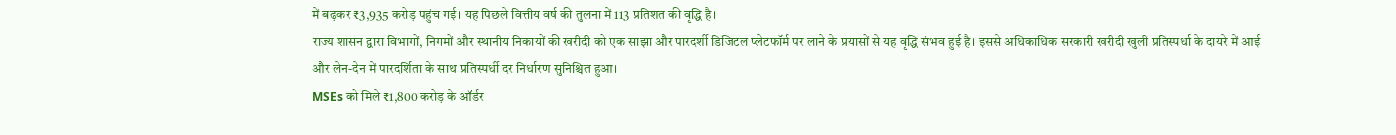में बढ़कर ₹3,935 करोड़ पहुंच गई। यह पिछले वित्तीय वर्ष की तुलना में 113 प्रतिशत की वृद्धि है।
राज्य शासन द्वारा विभागों, निगमों और स्थानीय निकायों की खरीदी को एक साझा और पारदर्शी डिजिटल प्लेटफॉर्म पर लाने के प्रयासों से यह वृद्धि संभव हुई है। इससे अधिकाधिक सरकारी खरीदी खुली प्रतिस्पर्धा के दायरे में आई और लेन-देन में पारदर्शिता के साथ प्रतिस्पर्धी दर निर्धारण सुनिश्चित हुआ।
MSEs को मिले ₹1,800 करोड़ के ऑर्डर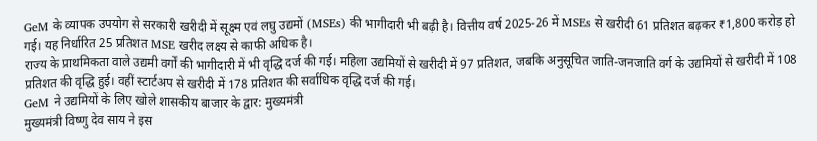GeM के व्यापक उपयोग से सरकारी खरीदी में सूक्ष्म एवं लघु उद्यमों (MSEs) की भागीदारी भी बढ़ी है। वित्तीय वर्ष 2025-26 में MSEs से खरीदी 61 प्रतिशत बढ़कर ₹1,800 करोड़ हो गई। यह निर्धारित 25 प्रतिशत MSE खरीद लक्ष्य से काफी अधिक है।
राज्य के प्राथमिकता वाले उद्यमी वर्गों की भागीदारी में भी वृद्धि दर्ज की गई। महिला उद्यमियों से खरीदी में 97 प्रतिशत, जबकि अनुसूचित जाति-जनजाति वर्ग के उद्यमियों से खरीदी में 108 प्रतिशत की वृद्धि हुई। वहीं स्टार्टअप से खरीदी में 178 प्रतिशत की सर्वाधिक वृद्धि दर्ज की गई।
GeM ने उद्यमियों के लिए खोले शासकीय बाजार के द्वार: मुख्यमंत्री
मुख्यमंत्री विष्णु देव साय ने इस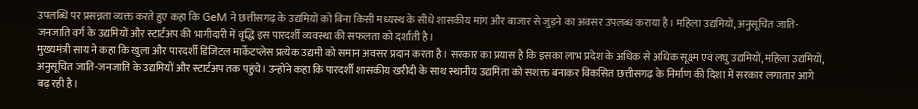उपलब्धि पर प्रसन्नता व्यक्त करते हुए कहा कि GeM ने छत्तीसगढ़ के उद्यमियों को बिना किसी मध्यस्थ के सीधे शासकीय मांग और बाजार से जुड़ने का अवसर उपलब्ध कराया है। महिला उद्यमियों, अनुसूचित जाति-जनजाति वर्ग के उद्यमियों और स्टार्टअप की भागीदारी में वृद्धि इस पारदर्शी व्यवस्था की सफलता को दर्शाती है।
मुख्यमंत्री साय ने कहा कि खुला और पारदर्शी डिजिटल मार्केटप्लेस प्रत्येक उद्यमी को समान अवसर प्रदान करता है। सरकार का प्रयास है कि इसका लाभ प्रदेश के अधिक से अधिक सूक्ष्म एवं लघु उद्यमियों, महिला उद्यमियों, अनुसूचित जाति-जनजाति के उद्यमियों और स्टार्टअप तक पहुंचे। उन्होंने कहा कि पारदर्शी शासकीय खरीदी के साथ स्थानीय उद्यमिता को सशक्त बनाकर विकसित छत्तीसगढ़ के निर्माण की दिशा में सरकार लगातार आगे बढ़ रही है।